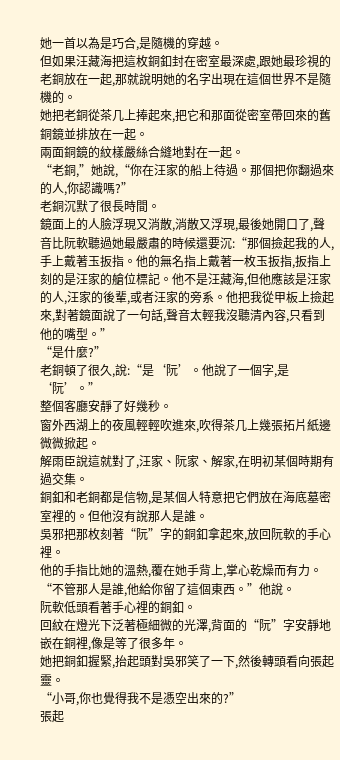她一首以為是巧合,是隨機的穿越。
但如果汪藏海把這枚銅釦封在密室最深處,跟她最珍視的老銅放在一起,那就說明她的名字出現在這個世界不是隨機的。
她把老銅從茶几上捧起來,把它和那面從密室帶回來的舊銅鏡並排放在一起。
兩面銅鏡的紋樣嚴絲合縫地對在一起。
“老銅,”她說,“你在汪家的船上待過。那個把你翻過來的人,你認識嗎?”
老銅沉默了很長時間。
鏡面上的人臉浮現又消散,消散又浮現,最後她開口了,聲音比阮軟聽過她最嚴肅的時候還要沉:“那個撿起我的人,手上戴著玉扳指。他的無名指上戴著一枚玉扳指,扳指上刻的是汪家的艙位標記。他不是汪藏海,但他應該是汪家的人,汪家的後輩,或者汪家的旁系。他把我從甲板上撿起來,對著鏡面說了一句話,聲音太輕我沒聽清內容,只看到他的嘴型。”
“是什麼?”
老銅頓了很久,說:“是‘阮’。他說了一個字,是‘阮’。”
整個客廳安靜了好幾秒。
窗外西湖上的夜風輕輕吹進來,吹得茶几上幾張拓片紙邊微微掀起。
解雨臣說這就對了,汪家、阮家、解家,在明初某個時期有過交集。
銅釦和老銅都是信物,是某個人特意把它們放在海底墓密室裡的。但他沒有說那人是誰。
吳邪把那枚刻著“阮”字的銅釦拿起來,放回阮軟的手心裡。
他的手指比她的溫熱,覆在她手背上,掌心乾燥而有力。
“不管那人是誰,他給你留了這個東西。”他說。
阮軟低頭看著手心裡的銅釦。
回紋在燈光下泛著極細微的光澤,背面的“阮”字安靜地嵌在銅裡,像是等了很多年。
她把銅釦握緊,抬起頭對吳邪笑了一下,然後轉頭看向張起靈。
“小哥,你也覺得我不是憑空出來的?”
張起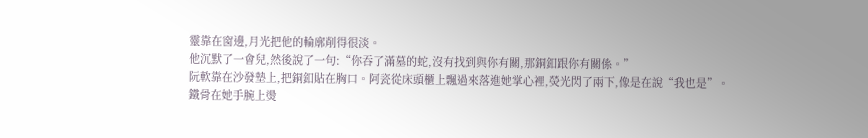靈靠在窗邊,月光把他的輪廓削得很淡。
他沉默了一會兒,然後說了一句:“你吞了滿墓的蛇,沒有找到與你有關,那銅釦跟你有關係。”
阮軟靠在沙發墊上,把銅釦貼在胸口。阿瓷從床頭櫃上飄過來落進她掌心裡,熒光閃了兩下,像是在說“我也是”。
鐵骨在她手腕上燙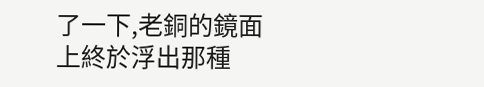了一下,老銅的鏡面上終於浮出那種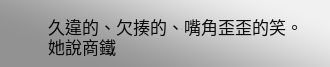久違的、欠揍的、嘴角歪歪的笑。
她說商鐵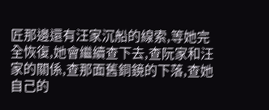匠那邊還有汪家沉船的線索,等她完全恢復,她會繼續查下去,查阮家和汪家的關係,查那面舊銅鏡的下落,查她自己的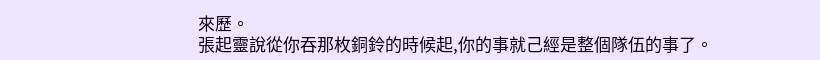來歷。
張起靈說從你吞那枚銅鈴的時候起,你的事就己經是整個隊伍的事了。